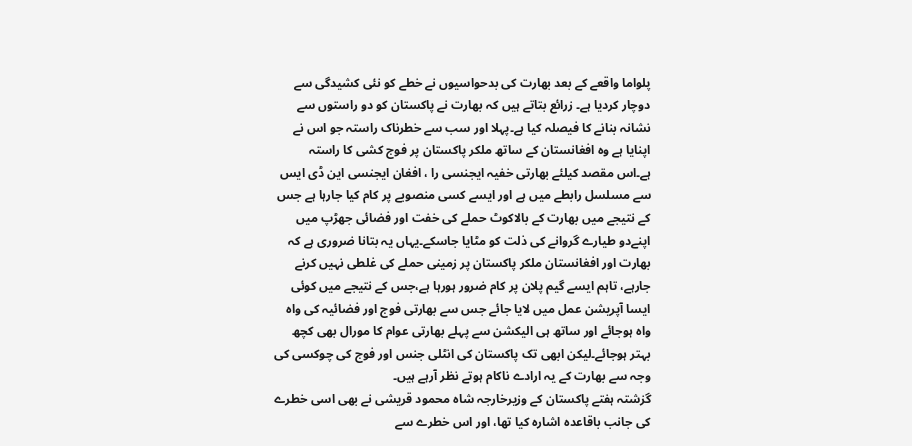پلواما واقعے کے بعد بھارت کی بدحواسیوں نے خطے کو نئی کشیدگی سے دوچار کردیا ہے۔ زرائع بتاتے ہیں کہ بھارت نے پاکستان کو دو راستوں سے نشانہ بنانے کا فیصلہ کیا ہے۔پہلا اور سب سے خطرناک راستہ جو اس نے اپنایا ہے وہ افغانستان کے ساتھ ملکر پاکستان پر فوج کشی کا راستہ ہے۔اس مقصد کیلئے بھارتی خفیہ ایجنسی را ، افغان ایجنسی این ڈی ایس سے مسلسل رابطے میں ہے اور ایسے کسی منصوبے پر کام کیا جارہا ہے جس کے نتیجے میں بھارت کے بالاکوٹ حملے کی خفت اور فضائی جھڑپ میں اپنےدو طیارے گروانے کی ذلت کو مٹایا جاسکے۔یہاں یہ بتانا ضروری ہے کہ بھارت اور افغانستان ملکر پاکستان پر زمینی حملے کی غلطی نہیں کرنے جارہے، تاہم ایسے گیم پلان پر کام ضرور ہورہا ہے،جس کے نتیجے میں کوئی ایسا آپریشن عمل میں لایا جائے جس سے بھارتی فوج اور فضائیہ کی واہ واہ ہوجائے اور ساتھ ہی الیکشن سے پہلے بھارتی عوام کا مورال بھی کچھ بہتر ہوجائے۔لیکن ابھی تک پاکستان کی انٹلی جنس اور فوج کی چوکسی کی وجہ سے بھارت کے یہ ارادے ناکام ہوتے نظر آرہے ہیں۔
گزشتہ ہفتے پاکستان کے وزیرخارجہ شاہ محمود قریشی نے بھی اسی خطرے کی جانب باقاعدہ اشارہ کیا تھا، اور اس خطرے سے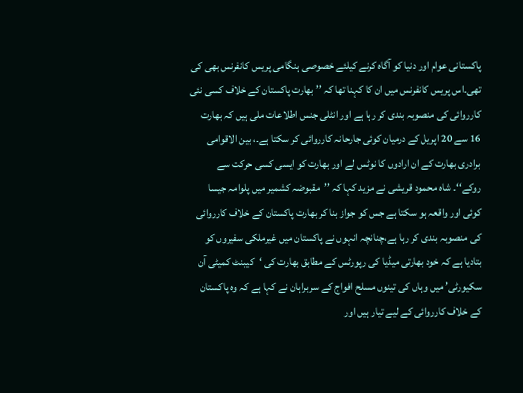پاکستانی عوام اور دنیا کو آگاہ کرنے کیلئے خصوصی ہنگامی پریس کانفرنس بھی کی تھی۔اس پریس کانفرنس میں ان کا کہنا تھا کہ ’’ بھارت پاکستان کے خلاف کسی نئی کارروائی کی منصوبہ بندی کر رہا ہے اور انٹلی جنس اطلاعات ملی ہیں کہ بھارت 16 سے 20 اپریل کے درمیان کوئی جارحانہ کارروائی کر سکتا ہے۔، بین الاقوامی برادری بھارت کے ان ارادوں کا نوٹس لے اور بھارت کو ایسی کسی حرکت سے روکے‘‘۔ شاہ محمود قریشی نے مزید کہا کہ ’’مقبوضہ کشمیر میں پلوامہ جیسا کوئی اور واقعہ ہو سکتا ہے جس کو جواز بنا کر بھارت پاکستان کے خلاف کارروائی کی منصوبہ بندی کر رہا ہے،چنانچہ انہوں نے پاکستان میں غیرملکی سفیروں کو بتادیا ہے کہ خود بھارتی میڈیا کی رپورٹس کے مطابق بھارت کی ‘کیبنٹ کمیٹی آن سکیورٹی’ میں وہاں کی تینوں مسلح افواج کے سربراہان نے کہا ہے کہ وہ پاکستان کے خلاف کارروائی کے لیے تیار ہیں اور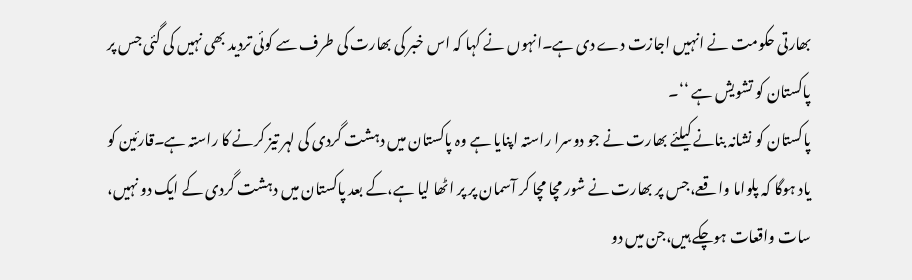بھارتی حکومت نے انہیں اجازت دے دی ہے۔انہوں نے کہا کہ اس خبر کی بھارت کی طرف سے کوئی تردید بھی نہیں کی گئی جس پر پاکستان کو تشویش ہے ‘‘۔
پاکستان کو نشانہ بنانے کیلئے بھارت نے جو دوسرا راستہ اپنایا ہے وہ پاکستان میں دہشت گردی کی لہر تیز کرنے کا راستہ ہے۔قارئین کو یاد ہوگا کہ پلواما واقعے،جس پر بھارت نے شور مچا مچا کر آسمان پر پر اٹھا لیا ہے،کے بعد پاکستان میں دہشت گردی کے ایک دو نہیں، سات واقعات ہوچکے ہیں،جن میں دو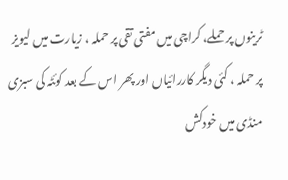ٹرینوں پر حملے، کراچی میں مفتی تقی پر حملہ ، زیارت میں لیویز پر حملہ ، کئی دیگر کاررائیاں اور پھر اس کے بعد کوئٹہ کی سبزی منڈی میں خودکش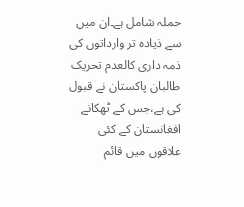حملہ شامل ہے۔ان میں سے ذیادہ تر وارداتوں کی ذمہ داری کالعدم تحریک طالبان پاکستان نے قبول کی ہے،جس کے ٹھکانے افغانستان کے کئی علاقوں میں قائم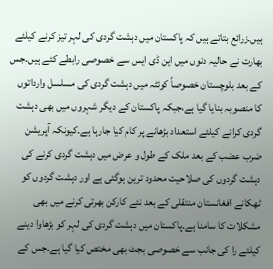ہیں۔زرائع بتاتے ہیں کہ پاکستان میں دہشت گردی کی لہر تیز کرنے کیلئے بھارت نے حالیہ دنوں میں این ڈی ایس سے خصوصی رابطے کئے ہیں۔جس کے بعد بلوچستان خصوصاً کوئٹہ میں دہشت گردی کی مسلسل وارداتوں کا منصوبہ بنایا گیا ہے،جبکہ پاکستان کے دیگر شہروں میں بھی دہشت گردی کرانے کیلئے استعداد بڑھانے پر کام کیا جارہا ہے۔کیونکہ آپریشن ضرب عضب کے بعد ملک کے طول و عرض میں دہشت گردی کرنے کی دہشت گردوں کی صلاحیت محدود ترین ہوگئی ہے اور دہشت گردوں کو ٹھکانے افغانستان منتقلی کے بعد نئے کارکن بھرتی کرنے میں بھی مشکلات کا سامنا ہے۔پاکستان میں دہشت گردی کی لہر کو بڑھاوا دینے کیلئے را کی جانب سے خصوصی بجٹ بھی مختص کیا گیا ہے۔جس کے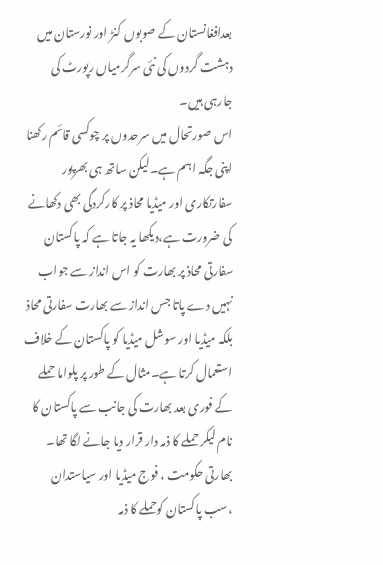بعدافغانستان کے صوبوں کنڑ اور نورستان میں دہشت گردوں کی نئی سرگرمیاں رپورٹ کی جارہی ہیں۔
اس صورتحال میں سرحدوں پر چوکسی قائم رکھنا اپنی جگہ اہم ہے۔لیکن ساتھ ہی بھرپور سفارتکاری اور میڈیا محاذ پر کارکردگی بھی دکھانے کی ضرورت ہے،دیکھا یہ جاتا ہے کہ پاکستان سفارتی محاذ پر بھارت کو اس انداز سے جواب نہیں دے پاتا جس انداز سے بھارت سفارتی محاذ بلکہ میڈیا اور سوشل میڈیا کو پاکستان کے خلاف استعمال کرتا ہے۔مثال کے طور پر پلواما حملے کے فوری بعد بھارت کی جانب سے پاکستان کا نام لیکر حملے کا ذمہ دار قرار دیا جانے لگا تھا۔ بھارتی حکومت ، فوج میڈیا اور سیاستدان ،سب پاکستان کوحملے کا ذمہ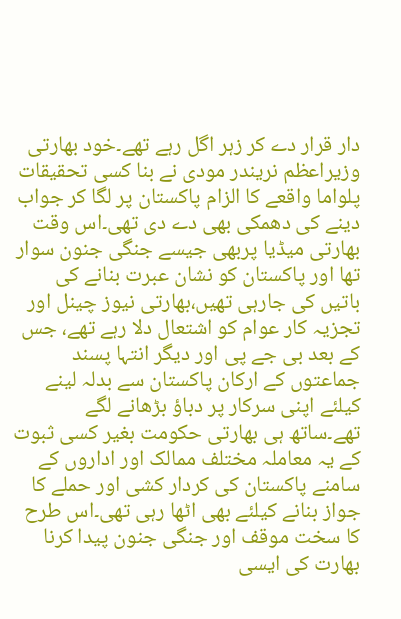دار قرار دے کر زہر اگل رہے تھے۔خود بھارتی وزیراعظم نریندر مودی نے بنا کسی تحقیقات پلواما واقعے کا الزام پاکستان پر لگا کر جواب دینے کی دھمکی بھی دے دی تھی۔اس وقت بھارتی میڈیا پربھی جیسے جنگی جنون سوار تھا اور پاکستان کو نشان عبرت بنانے کی باتیں کی جارہی تھیں،بھارتی نیوز چینل اور تجزیہ کار عوام کو اشتعال دلا رہے تھے، جس کے بعد بی جے پی اور دیگر انتہا پسند جماعتوں کے ارکان پاکستان سے بدلہ لینے کیلئے اپنی سرکار پر دباؤ بڑھانے لگے تھے۔ساتھ ہی بھارتی حکومت بغیر کسی ثبوت کے یہ معاملہ مختلف ممالک اور اداروں کے سامنے پاکستان کی کردار کشی اور حملے کا جواز بنانے کیلئے بھی اٹھا رہی تھی۔اس طرح کا سخت موقف اور جنگی جنون پیدا کرنا بھارت کی ایسی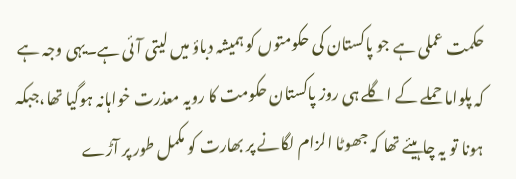حکمت عملی ہے جو پاکستان کی حکومتوں کو ہمیشہ دباؤ میں لیتی آئی ہے۔یہی وجہ ہے کہ پلواما حملے کے اگلے ہی روز پاکستان حکومت کا رویہ معذرت خواہانہ ہوگیا تھا،جبکہ ہونا تو یہ چاہیئے تھا کہ جھوٹا الزام لگانے پر بھارت کو مکمل طور پر آڑے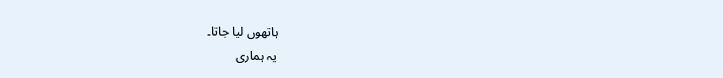ہاتھوں لیا جاتا۔
یہ ہماری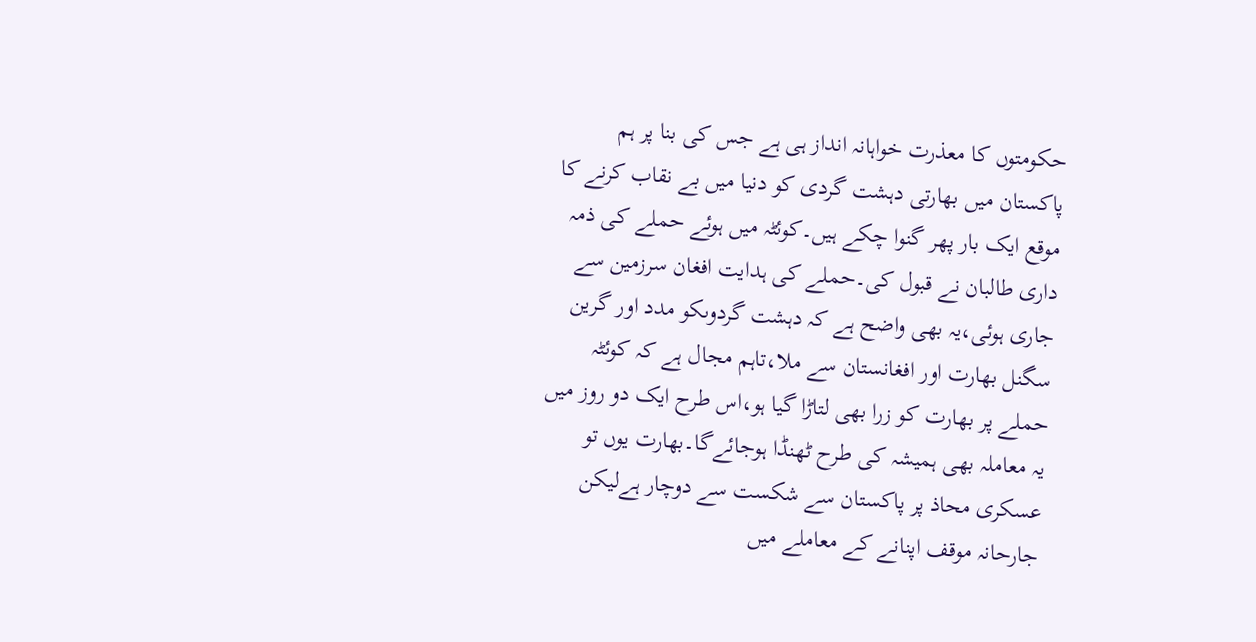حکومتوں کا معذرت خواہانہ انداز ہی ہے جس کی بنا پر ہم پاکستان میں بھارتی دہشت گردی کو دنیا میں بے نقاب کرنے کا موقع ایک بار پھر گنوا چکے ہیں۔کوئٹہ میں ہوئے حملے کی ذمہ داری طالبان نے قبول کی۔حملے کی ہدایت افغان سرزمین سے جاری ہوئی،یہ بھی واضح ہے کہ دہشت گردوںکو مدد اور گرین سگنل بھارت اور افغانستان سے ملا،تاہم مجال ہے کہ کوئٹہ حملے پر بھارت کو زرا بھی لتاڑا گیا ہو،اس طرح ایک دو روز میں یہ معاملہ بھی ہمیشہ کی طرح ٹھنڈا ہوجائےگا۔بھارت یوں تو عسکری محاذ پر پاکستان سے شکست سے دوچار ہےلیکن جارحانہ موقف اپنانے کے معاملے میں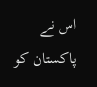اس نے پاکستان کو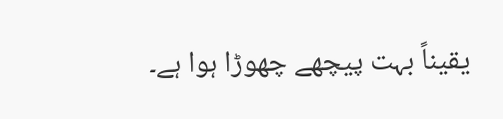یقیناً بہت پیچھے چھوڑا ہوا ہے۔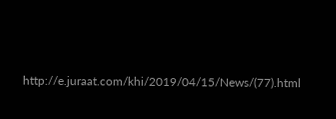http://e.juraat.com/khi/2019/04/15/News/(77).html